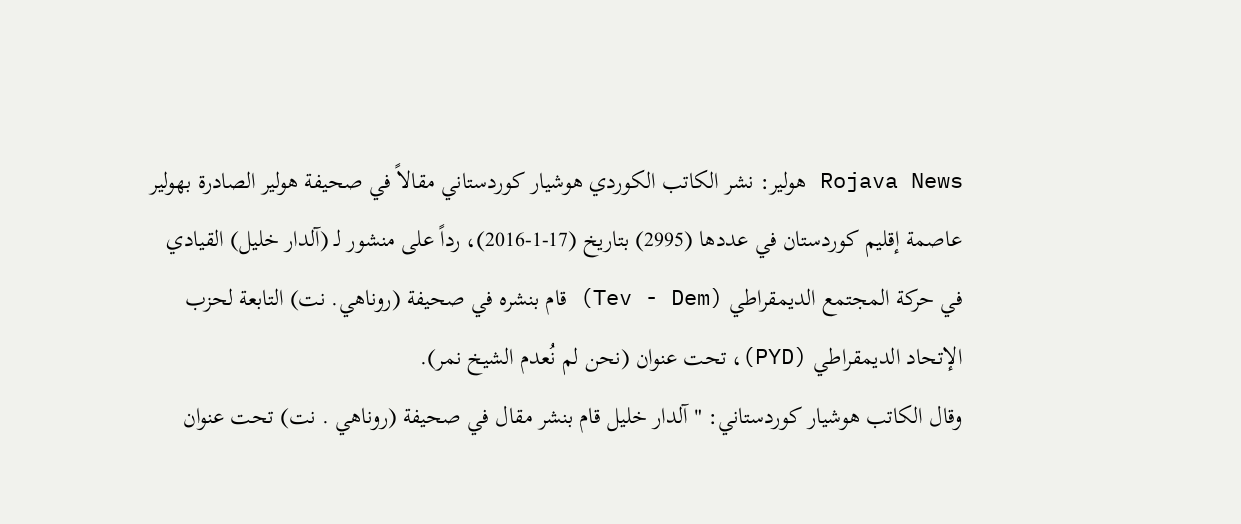Rojava News هولير: نشر الكاتب الكوردي هوشيار كوردستاني مقالاً في صحيفة هولير الصادرة بهولير عاصمة إقليم كوردستان في عددها (2995) بتاريخ (17-1-2016)، رداً على منشور لـ (آلدار خليل) القيادي في حركة المجتمع الديمقراطي (Tev - Dem) قام بنشره في صحيفة (روناهي. نت) التابعة لحزب الإتحاد الديمقراطي (PYD)، تحت عنوان (نحن لم نُعدم الشيخ نمر).
وقال الكاتب هوشيار كوردستاني: "آلدار خليل قام بنشر مقال في صحيفة (روناهي . نت) تحت عنوان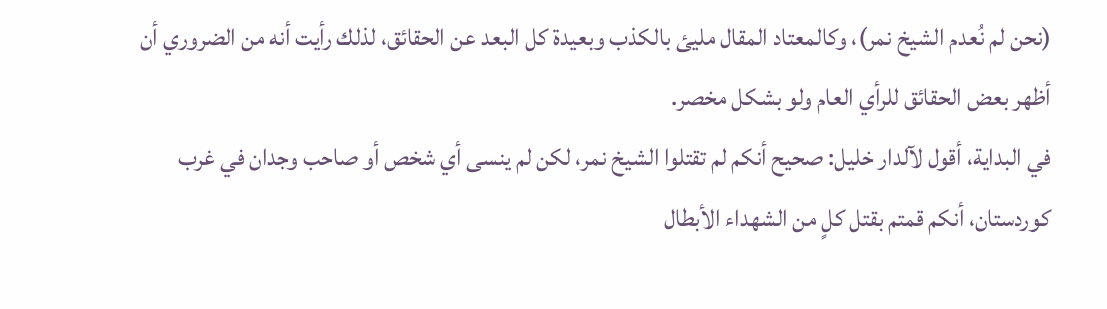(نحن لم نُعدم الشيخ نمر)، وكالمعتاد المقال مليئ بالكذب وبعيدة كل البعد عن الحقائق، لذلك رأيت أنه من الضروري أن أظهر بعض الحقائق للرأي العام ولو بشكل مخصر.
في البداية، أقول لآلدار خليل: صحيح أنكم لم تقتلوا الشيخ نمر، لكن لم ينسى أي شخص أو صاحب وجدان في غرب كوردستان، أنكم قمتم بقتل كلٍ من الشهداء الأبطال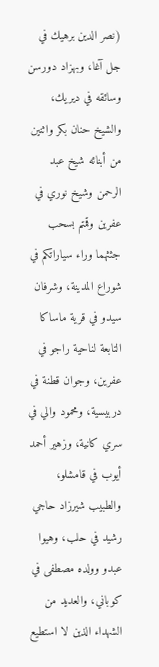(نصر الدين برهيك في جل آغا، وبهزاد دورسن وسائقه في ديريك، والشيخ حنان بكر واثنين من أبنائه شيخ عبد الرحمن وشيخ نوري في عفرين وقمتم بسحب جثثهما وراء سياراتكم في شوراع المدينة، وشرفان سيدو في قرية ماساكا التابعة لناحية راجو في عفرين، وجوان قطنة في دربيسية، ومحمود والي في سري كانية، وزهير أحمد أيوب في قامشلو، والطبيب شيرزاد حاجي رشيد في حلب، وهيوا عبدو وولده مصطفى في كوباني، والعديد من الشهداء الذين لا استطيع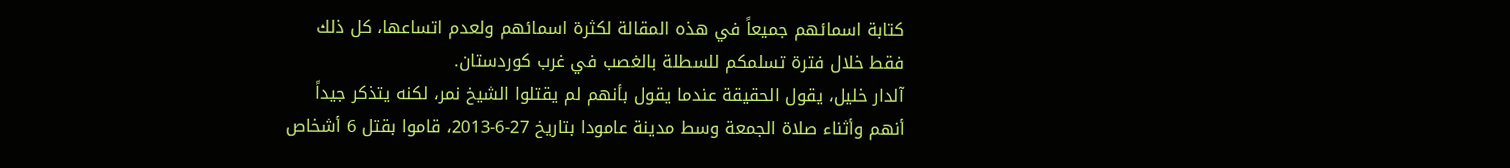كتابة اسمائهم جميعاً في هذه المقالة لكثرة اسمائهم ولعدم اتساعها، كل ذلك فقط خلال فترة تسلمكم للسطلة بالغصب في غرب كوردستان.
آلدار خليل، يقول الحقيقة عندما يقول بأنهم لم يقتلوا الشيخ نمر، لكنه يتذكر جيداً أنهم وأثناء صلاة الجمعة وسط مدينة عامودا بتاريخ 27-6-2013، قاموا بقتل 6 أشخاص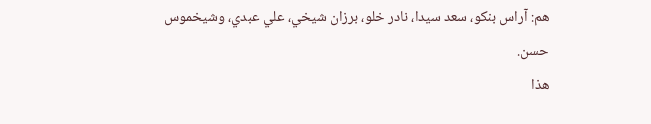هم: آراس بنكو، سعد سيدا، نادر خلو، برزان شيخي، علي عبدي، وشيخموس حسن.
هذا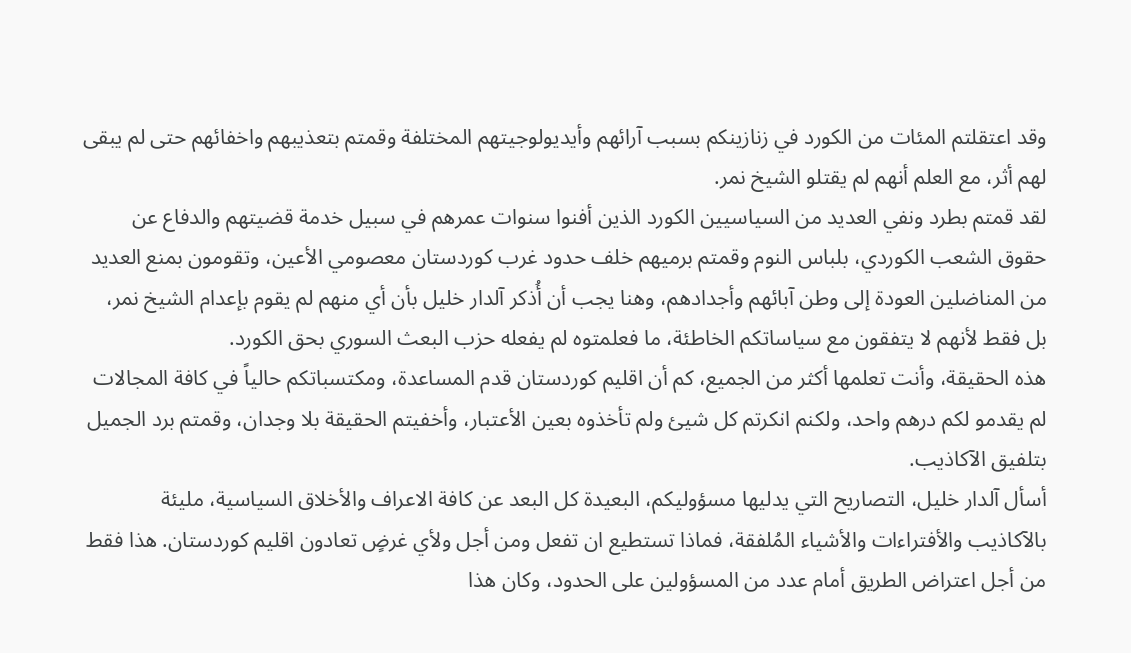وقد اعتقلتم المئات من الكورد في زنازينكم بسبب آرائهم وأيديولوجيتهم المختلفة وقمتم بتعذيبهم واخفائهم حتى لم يبقى لهم أثر، مع العلم أنهم لم يقتلو الشيخ نمر.
لقد قمتم بطرد ونفي العديد من السياسيين الكورد الذين أفنوا سنوات عمرهم في سبيل خدمة قضيتهم والدفاع عن حقوق الشعب الكوردي، بلباس النوم وقمتم برميهم خلف حدود غرب كوردستان معصومي الأعين، وتقومون بمنع العديد من المناضلين العودة إلى وطن آبائهم وأجدادهم، وهنا يجب أن أُذكر آلدار خليل بأن أي منهم لم يقوم بإعدام الشيخ نمر، بل فقط لأنهم لا يتفقون مع سياساتكم الخاطئة، ما فعلمتوه لم يفعله حزب البعث السوري بحق الكورد.
هذه الحقيقة، وأنت تعلمها أكثر من الجميع، كم أن اقليم كوردستان قدم المساعدة، ومكتسباتكم حالياً في كافة المجالات لم يقدمو لكم درهم واحد، ولكنم انكرتم كل شيئ ولم تأخذوه بعين الأعتبار، وأخفيتم الحقيقة بلا وجدان، وقمتم برد الجميل بتلفيق الآكاذيب.
أسأل آلدار خليل، التصاريح التي يدليها مسؤوليكم، البعيدة كل البعد عن كافة الاعراف والأخلاق السياسية، مليئة بالآكاذيب والأفتراءات والأشياء المُلفقة، فماذا تستطيع ان تفعل ومن أجل ولأي غرضٍ تعادون اقليم كوردستان. هذا فقط من أجل اعتراض الطريق أمام عدد من المسؤولين على الحدود، وكان هذا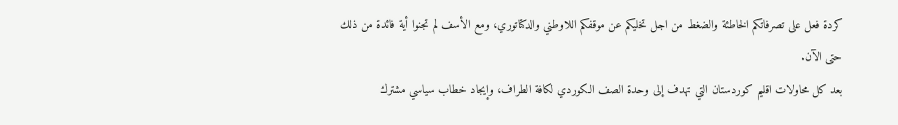كردة فعل على تصرفاتكم الخاطئة والضغط من اجل تخليكم عن موقفكم اللاوطني والدكتاتوري، ومع الأسف لم تجنوا أية فائدة من ذلك حتى الآن.
بعد كل محاولات اقليم كوردستان التي تهدف إلى وحدة الصف الكوردي لكافة الطراف، وإيجاد خطاب سياسي مشترك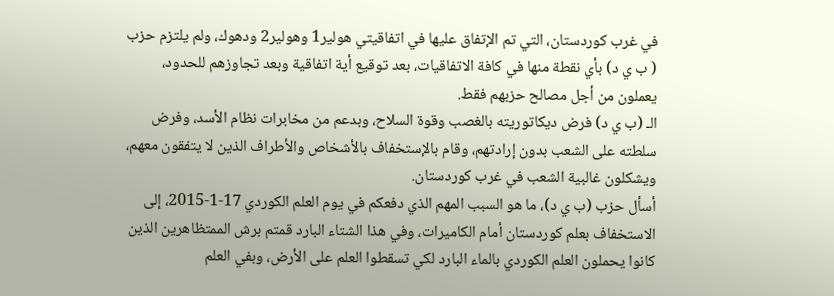في غرب كوردستان، التي تم الإتفاق عليها في اتفاقيتي هولير1 وهولير2 ودهوك، ولم يلتزم حزب ( ب ي د) بأي نقطة منها في كافة الاتفاقيات، بعد توقيع أية اتفاقية وبعد تجاوزهم للحدود، يعملون من أجل مصالح حزبهم فقط.
الـ (ب ي د) فرض ديكاتوريته بالغصب وقوة السلاح، وبدعم من مخابرات نظام الأسد، وفرض سلطته على الشعب بدون إرادتهم، وقام بالإستخفاف بالأشخاص والأطراف الذين لا يتفقون معهم، ويشكلون غالبية الشعب في غرب كوردستان.
أسأل حزب (ب ي د)، ما هو السبب المهم الذي دفعكم في يوم العلم الكوردي 17-1-2015، إلى الاستخفاف بعلم كوردستان أمام الكاميرات، وفي هذا الشتاء البارد قمتم برش الممتظاهرين الذين كانوا يحملون العلم الكوردي بالماء البارد لكي تسقطوا العلم على الأرض، وبفي العلم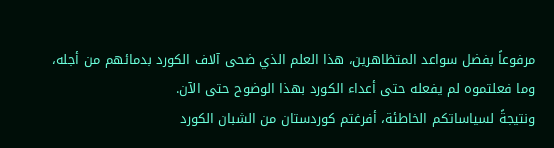مرفوعاً بفضل سواعد المتظاهرين، هذا العلم الذي ضحى آلاف الكورد بدمائهم من أجله، وما فعلتموه لم يفعله حتى أعداء الكورد بهذا الوضوح حتى الآن.
ونتيجةً لسياساتكم الخاطئة، أفرغتم كوردستان من الشبان الكورد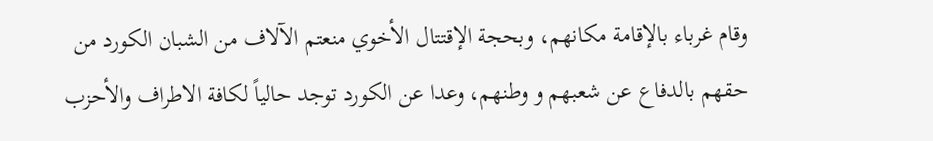وقام غرباء بالإقامة مكانهم، وبحجة الإقتتال الأخوي منعتم الآلاف من الشبان الكورد من حقهم بالدفاع عن شعبهم و وطنهم، وعدا عن الكورد توجد حالياً لكافة الاطراف والأحزب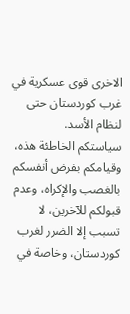الاخرى قوى عسكرية في غرب كوردستان حتى لنظام الأسد.
سياستكم الخاطئة هذه، وقيامكم بفرض أنفسكم بالغصب والإكراه، وعدم قبولكم للآخرين، لا تسبب إلا الضرر لغرب كوردستان، وخاصة في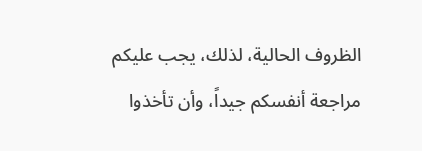الظروف الحالية، لذلك، يجب عليكم مراجعة أنفسكم جيداً، وأن تأخذوا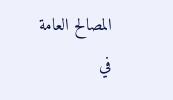المصالح العامة في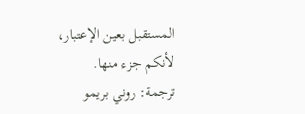المستقبل بعين الإعتبار، لأنكم جزء منها.
ترجمة: روني بريمو